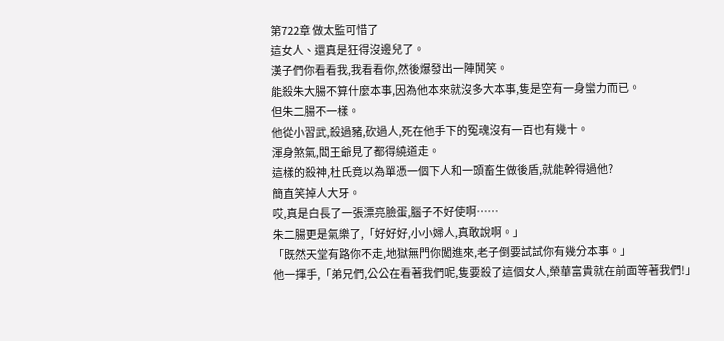第722章 做太監可惜了
這女人、還真是狂得沒邊兒了。
漢子們你看看我,我看看你,然後爆發出一陣鬨笑。
能殺朱大腸不算什麼本事,因為他本來就沒多大本事,隻是空有一身蠻力而已。
但朱二腸不一樣。
他從小習武,殺過豬,砍過人,死在他手下的冤魂沒有一百也有幾十。
渾身煞氣,閻王爺見了都得繞道走。
這樣的殺神,杜氏竟以為單憑一個下人和一頭畜生做後盾,就能幹得過他?
簡直笑掉人大牙。
哎,真是白長了一張漂亮臉蛋,腦子不好使啊……
朱二腸更是氣樂了,「好好好,小小婦人,真敢說啊。」
「既然天堂有路你不走,地獄無門你闖進來,老子倒要試試你有幾分本事。」
他一揮手,「弟兄們,公公在看著我們呢,隻要殺了這個女人,榮華富貴就在前面等著我們!」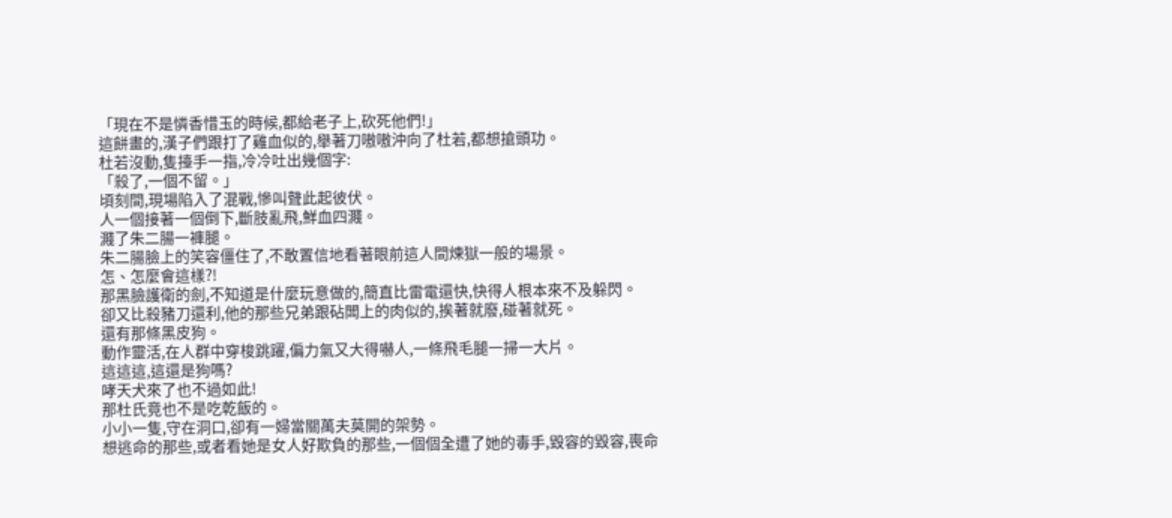「現在不是憐香惜玉的時候,都給老子上,砍死他們!」
這餅畫的,漢子們跟打了雞血似的,舉著刀嗷嗷沖向了杜若,都想搶頭功。
杜若沒動,隻擡手一指,冷冷吐出幾個字:
「殺了,一個不留。」
頃刻間,現場陷入了混戰,慘叫聲此起彼伏。
人一個接著一個倒下,斷肢亂飛,鮮血四濺。
濺了朱二腸一褲腿。
朱二腸臉上的笑容僵住了,不敢置信地看著眼前這人間煉獄一般的場景。
怎、怎麼會這樣?!
那黑臉護衛的劍,不知道是什麼玩意做的,簡直比雷電還快,快得人根本來不及躲閃。
卻又比殺豬刀還利,他的那些兄弟跟砧闆上的肉似的,挨著就廢,碰著就死。
還有那條黑皮狗。
動作靈活,在人群中穿梭跳躍,偏力氣又大得嚇人,一條飛毛腿一掃一大片。
這這這,這還是狗嗎?
哮天犬來了也不過如此!
那杜氏竟也不是吃乾飯的。
小小一隻,守在洞口,卻有一婦當關萬夫莫開的架勢。
想逃命的那些,或者看她是女人好欺負的那些,一個個全遭了她的毒手,毀容的毀容,喪命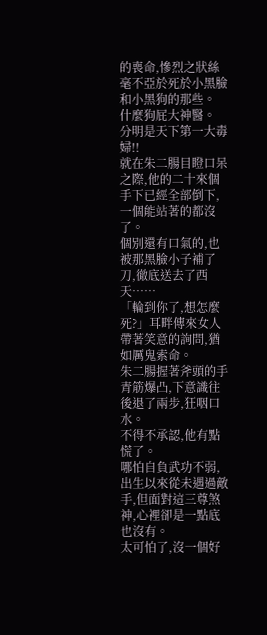的喪命,慘烈之狀絲毫不亞於死於小黑臉和小黑狗的那些。
什麼狗屁大神醫。
分明是天下第一大毒婦!!
就在朱二腸目瞪口呆之際,他的二十來個手下已經全部倒下,一個能站著的都沒了。
個別還有口氣的,也被那黑臉小子補了刀,徹底送去了西天……
「輪到你了,想怎麼死?」耳畔傳來女人帶著笑意的詢問,猶如厲鬼索命。
朱二腸握著斧頭的手青筋爆凸,下意識往後退了兩步,狂咽口水。
不得不承認,他有點慌了。
哪怕自負武功不弱,出生以來從未遇過敵手,但面對這三尊煞神,心裡卻是一點底也沒有。
太可怕了,沒一個好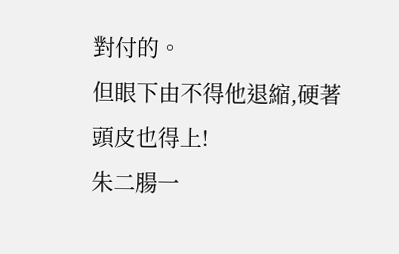對付的。
但眼下由不得他退縮,硬著頭皮也得上!
朱二腸一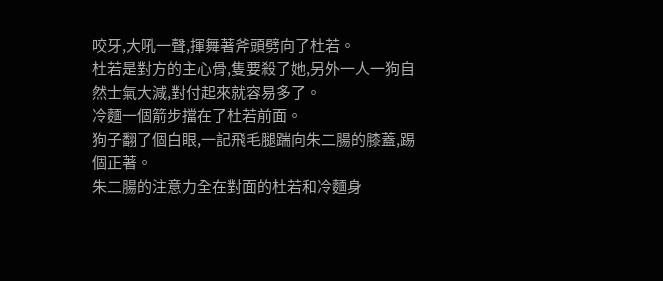咬牙,大吼一聲,揮舞著斧頭劈向了杜若。
杜若是對方的主心骨,隻要殺了她,另外一人一狗自然士氣大減,對付起來就容易多了。
冷麵一個箭步擋在了杜若前面。
狗子翻了個白眼,一記飛毛腿踹向朱二腸的膝蓋,踢個正著。
朱二腸的注意力全在對面的杜若和冷麵身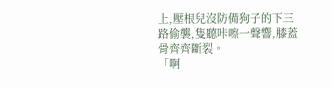上,壓根兒沒防備狗子的下三路偷襲,隻聽咔嚓一聲響,膝蓋骨齊齊斷裂。
「啊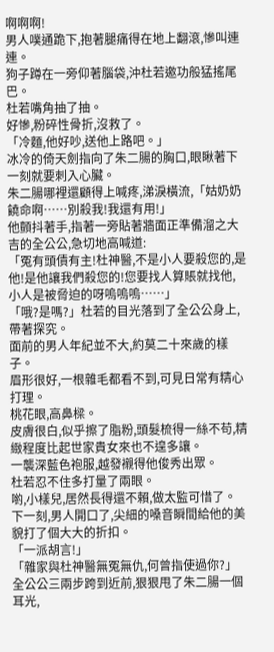啊啊啊!
男人噗通跪下,抱著腿痛得在地上翻滾,慘叫連連。
狗子蹲在一旁仰著腦袋,沖杜若邀功般猛搖尾巴。
杜若嘴角抽了抽。
好慘,粉碎性骨折,沒救了。
「冷麵,他好吵,送他上路吧。」
冰冷的倚天劍指向了朱二腸的胸口,眼瞅著下一刻就要刺入心臟。
朱二腸哪裡還顧得上喊疼,涕淚橫流,「姑奶奶饒命啊……別殺我!我還有用!」
他顫抖著手,指著一旁貼著牆面正準備溜之大吉的全公公,急切地高喊道:
「冤有頭債有主!杜神醫,不是小人要殺您的,是他!是他讓我們殺您的!您要找人算賬就找他,小人是被脅迫的呀嗚嗚嗚……」
「哦?是嗎?」杜若的目光落到了全公公身上,帶著探究。
面前的男人年紀並不大,約莫二十來歲的樣子。
眉形很好,一根雜毛都看不到,可見日常有精心打理。
桃花眼,高鼻樑。
皮膚很白,似乎擦了脂粉,頭髮梳得一絲不苟,精緻程度比起世家貴女來也不遑多讓。
一襲深藍色袍服,越發襯得他俊秀出眾。
杜若忍不住多打量了兩眼。
喲,小樣兒,居然長得還不賴,做太監可惜了。
下一刻,男人開口了,尖細的嗓音瞬間給他的美貌打了個大大的折扣。
「一派胡言!」
「雜家與杜神醫無冤無仇,何曾指使過你?」
全公公三兩步跨到近前,狠狠甩了朱二腸一個耳光,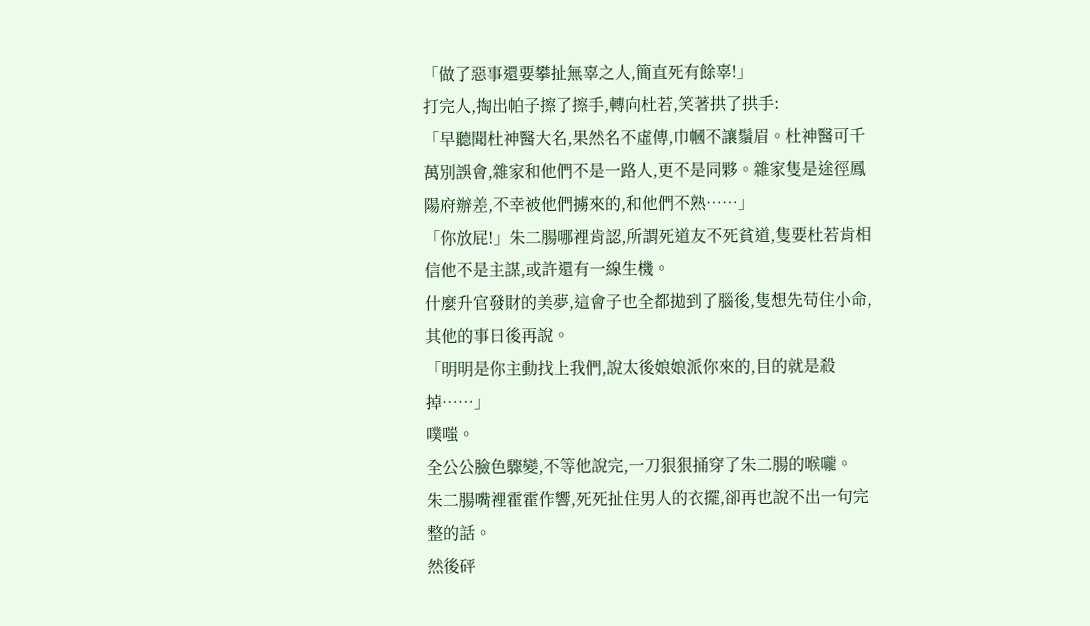「做了惡事還要攀扯無辜之人,簡直死有餘辜!」
打完人,掏出帕子擦了擦手,轉向杜若,笑著拱了拱手:
「早聽聞杜神醫大名,果然名不虛傳,巾幗不讓鬚眉。杜神醫可千萬別誤會,雜家和他們不是一路人,更不是同夥。雜家隻是途徑鳳陽府辦差,不幸被他們擄來的,和他們不熟……」
「你放屁!」朱二腸哪裡肯認,所謂死道友不死貧道,隻要杜若肯相信他不是主謀,或許還有一線生機。
什麼升官發財的美夢,這會子也全都拋到了腦後,隻想先苟住小命,其他的事日後再說。
「明明是你主動找上我們,說太後娘娘派你來的,目的就是殺掉……」
噗嗤。
全公公臉色驟變,不等他說完,一刀狠狠捅穿了朱二腸的喉嚨。
朱二腸嘴裡霍霍作響,死死扯住男人的衣擺,卻再也說不出一句完整的話。
然後砰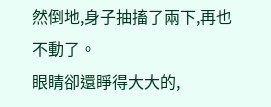然倒地,身子抽搐了兩下,再也不動了。
眼睛卻還睜得大大的,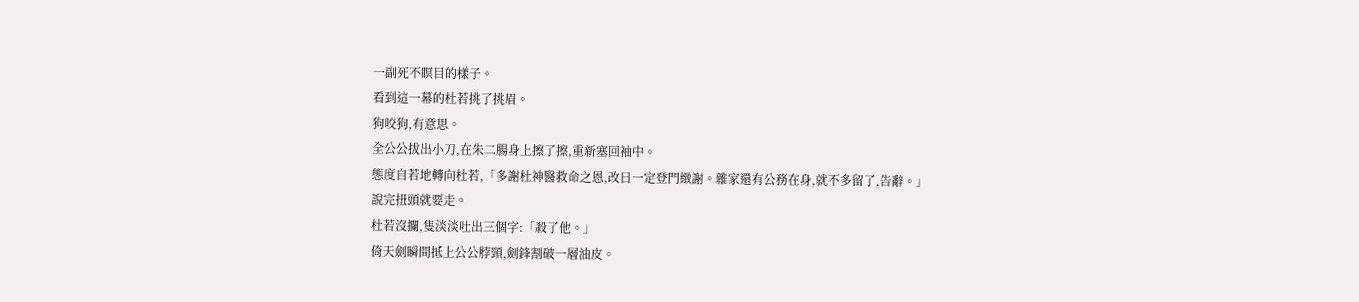一副死不瞑目的樣子。
看到這一幕的杜若挑了挑眉。
狗咬狗,有意思。
全公公拔出小刀,在朱二腸身上擦了擦,重新塞回袖中。
態度自若地轉向杜若,「多謝杜神醫救命之恩,改日一定登門緻謝。雜家還有公務在身,就不多留了,告辭。」
說完扭頭就要走。
杜若沒攔,隻淡淡吐出三個字:「殺了他。」
倚天劍瞬間抵上公公脖頸,劍鋒割破一層油皮。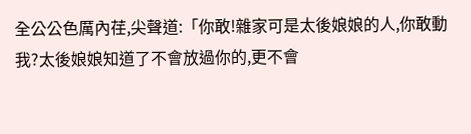全公公色厲內荏,尖聲道:「你敢!雜家可是太後娘娘的人,你敢動我?太後娘娘知道了不會放過你的,更不會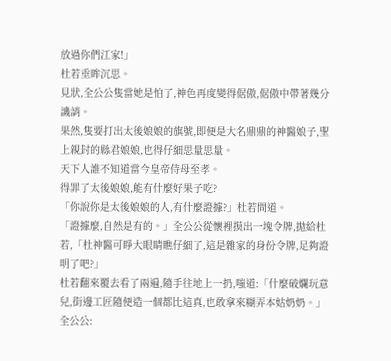放過你們江家!」
杜若垂眸沉思。
見狀,全公公隻當她是怕了,神色再度變得倨傲,倨傲中帶著幾分譏誚。
果然,隻要打出太後娘娘的旗號,即便是大名鼎鼎的神醫娘子,聖上親封的縣君娘娘,也得仔細思量思量。
天下人誰不知道當今皇帝侍母至孝。
得罪了太後娘娘,能有什麼好果子吃?
「你說你是太後娘娘的人,有什麼證據?」杜若問道。
「證據麼,自然是有的。」全公公從懷裡摸出一塊令牌,拋給杜若,「杜神醫可睜大眼睛瞧仔細了,這是雜家的身份令牌,足夠證明了吧?」
杜若翻來覆去看了兩遍,隨手往地上一扔,嗤道:「什麼破爛玩意兒,街邊工匠隨便造一個都比這真,也敢拿來糊弄本姑奶奶。」
全公公: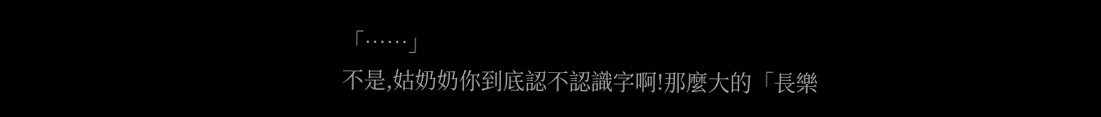「……」
不是,姑奶奶你到底認不認識字啊!那麼大的「長樂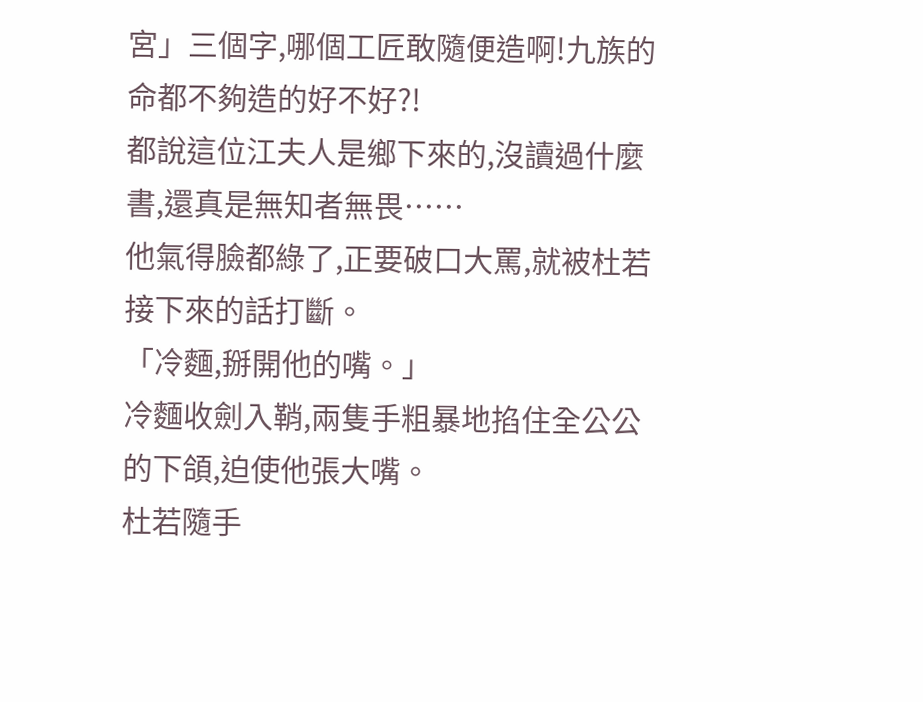宮」三個字,哪個工匠敢隨便造啊!九族的命都不夠造的好不好?!
都說這位江夫人是鄉下來的,沒讀過什麼書,還真是無知者無畏……
他氣得臉都綠了,正要破口大罵,就被杜若接下來的話打斷。
「冷麵,掰開他的嘴。」
冷麵收劍入鞘,兩隻手粗暴地掐住全公公的下頜,迫使他張大嘴。
杜若隨手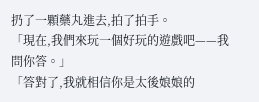扔了一顆藥丸進去,拍了拍手。
「現在,我們來玩一個好玩的遊戲吧——我問你答。」
「答對了,我就相信你是太後娘娘的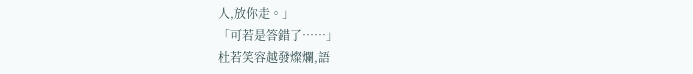人,放你走。」
「可若是答錯了……」
杜若笑容越發燦爛,語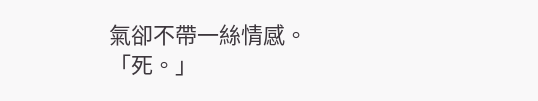氣卻不帶一絲情感。
「死。」